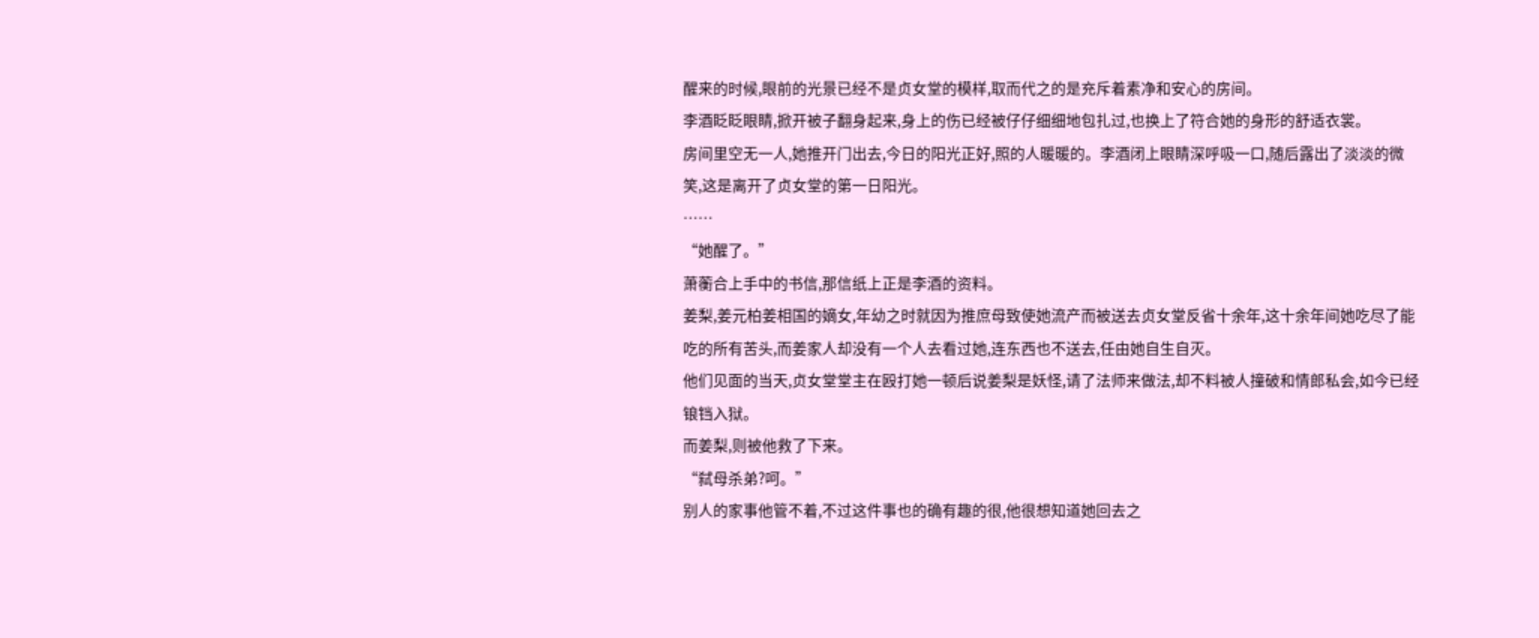醒来的时候,眼前的光景已经不是贞女堂的模样,取而代之的是充斥着素净和安心的房间。
李酒眨眨眼睛,掀开被子翻身起来,身上的伤已经被仔仔细细地包扎过,也换上了符合她的身形的舒适衣裳。
房间里空无一人,她推开门出去,今日的阳光正好,照的人暖暖的。李酒闭上眼睛深呼吸一口,随后露出了淡淡的微笑,这是离开了贞女堂的第一日阳光。
……
“她醒了。”
萧蘅合上手中的书信,那信纸上正是李酒的资料。
姜梨,姜元柏姜相国的嫡女,年幼之时就因为推庶母致使她流产而被送去贞女堂反省十余年,这十余年间她吃尽了能吃的所有苦头,而姜家人却没有一个人去看过她,连东西也不送去,任由她自生自灭。
他们见面的当天,贞女堂堂主在殴打她一顿后说姜梨是妖怪,请了法师来做法,却不料被人撞破和情郎私会,如今已经锒铛入狱。
而姜梨,则被他救了下来。
“弑母杀弟?呵。”
别人的家事他管不着,不过这件事也的确有趣的很,他很想知道她回去之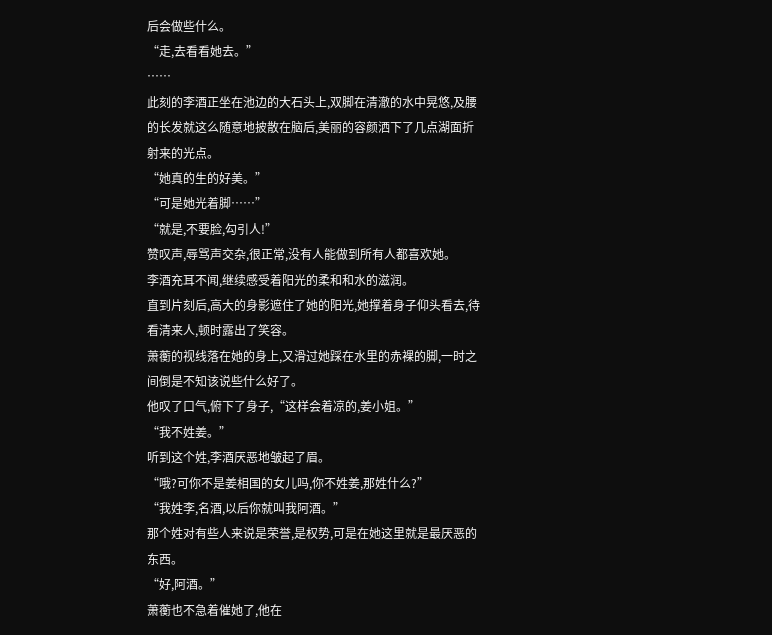后会做些什么。
“走,去看看她去。”
……
此刻的李酒正坐在池边的大石头上,双脚在清澈的水中晃悠,及腰的长发就这么随意地披散在脑后,美丽的容颜洒下了几点湖面折射来的光点。
“她真的生的好美。”
“可是她光着脚……”
“就是,不要脸,勾引人!”
赞叹声,辱骂声交杂,很正常,没有人能做到所有人都喜欢她。
李酒充耳不闻,继续感受着阳光的柔和和水的滋润。
直到片刻后,高大的身影遮住了她的阳光,她撑着身子仰头看去,待看清来人,顿时露出了笑容。
萧蘅的视线落在她的身上,又滑过她踩在水里的赤裸的脚,一时之间倒是不知该说些什么好了。
他叹了口气,俯下了身子,“这样会着凉的,姜小姐。”
“我不姓姜。”
听到这个姓,李酒厌恶地皱起了眉。
“哦?可你不是姜相国的女儿吗,你不姓姜,那姓什么?”
“我姓李,名酒,以后你就叫我阿酒。”
那个姓对有些人来说是荣誉,是权势,可是在她这里就是最厌恶的东西。
“好,阿酒。”
萧蘅也不急着催她了,他在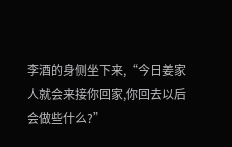李酒的身侧坐下来,“今日姜家人就会来接你回家,你回去以后会做些什么?”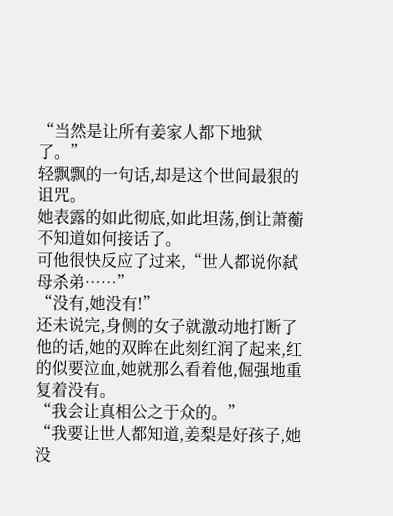“当然是让所有姜家人都下地狱了。”
轻飘飘的一句话,却是这个世间最狠的诅咒。
她表露的如此彻底,如此坦荡,倒让萧蘅不知道如何接话了。
可他很快反应了过来,“世人都说你弑母杀弟……”
“没有,她没有!”
还未说完,身侧的女子就激动地打断了他的话,她的双眸在此刻红润了起来,红的似要泣血,她就那么看着他,倔强地重复着没有。
“我会让真相公之于众的。”
“我要让世人都知道,姜梨是好孩子,她没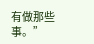有做那些事。”